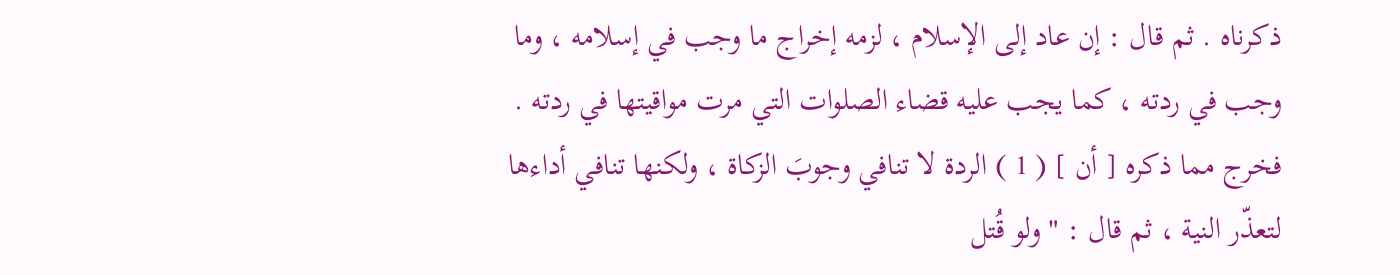ذكرناه . ثم قال : إن عاد إلى الإسلام ، لزمه إخراج ما وجب في إسلامه ، وما وجب في ردته ، كما يجب عليه قضاء الصلوات التي مرت مواقيتها في ردته .
فخرج مما ذكره [ أن ] ( 1 ) الردة لا تنافي وجوبَ الزكاة ، ولكنها تنافي أداءها لتعذّر النية ، ثم قال : " ولو قُتل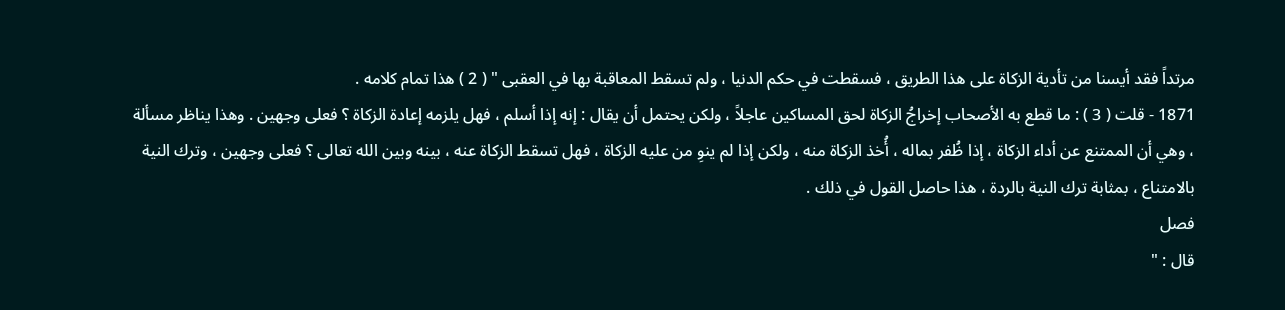مرتداً فقد أيسنا من تأدية الزكاة على هذا الطريق ، فسقطت في حكم الدنيا ، ولم تسقط المعاقبة بها في العقبى " ( 2 ) هذا تمام كلامه .
1871 - قلت ( 3 ) : ما قطع به الأصحاب إخراجُ الزكاة لحق المساكين عاجلاً ، ولكن يحتمل أن يقال : إنه إذا أسلم ، فهل يلزمه إعادة الزكاة ؟ فعلى وجهين . وهذا يناظر مسألة ، وهي أن الممتنع عن أداء الزكاة ، إذا ظُفر بماله ، أُخذ الزكاة منه ، ولكن إذا لم ينوِ من عليه الزكاة ، فهل تسقط الزكاة عنه ، بينه وبين الله تعالى ؟ فعلى وجهين ، وترك النية بالامتناع ، بمثابة ترك النية بالردة ، هذا حاصل القول في ذلك .
فصل
قال : "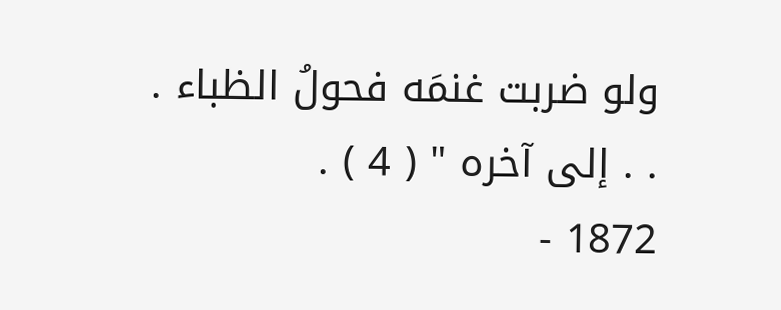ولو ضربت غنمَه فحولُ الظباء . . . إلى آخره " ( 4 ) .
1872 -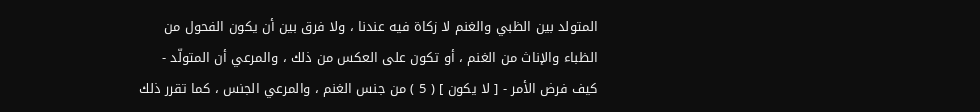المتولد بين الظبي والغنم لا زكاة فيه عندنا ، ولا فرق بين أن يكون الفحول من الظباء والإناث من الغنم ، أو تكون على العكس من ذلك ، والمرعي أن المتولّد - كيف فرض الأمر - [ لا يكون ] ( 5 ) من جنس الغنم ، والمرعي الجنس ، كما تقرر ذلك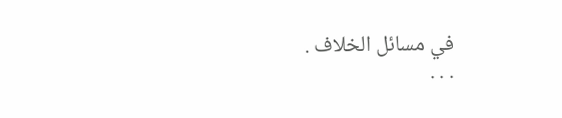في مسائل الخلاف .
. . .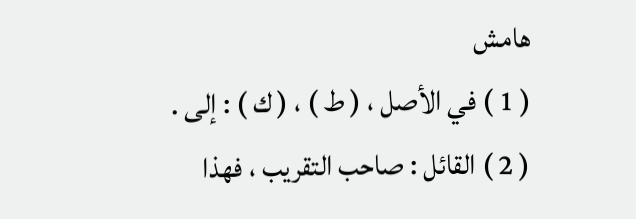هامش
( 1 ) في الأصل ، ( ط ) ، ( ك ) : إلى .
( 2 ) القائل : صاحب التقريب ، فهذا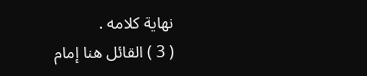نهاية كلامه .
( 3 ) القائل هنا إمام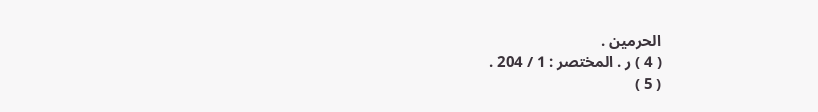الحرمين .
( 4 ) ر . المختصر : 1 / 204 .
( 5 )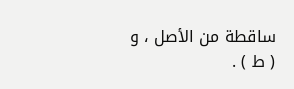ساقطة من الأصل ، و ( ط ) .